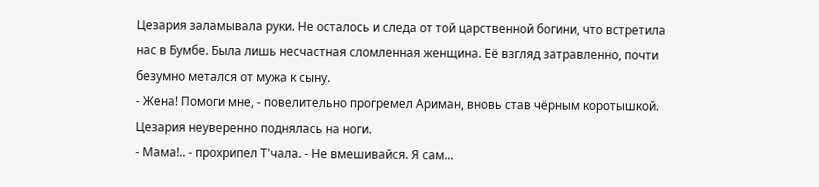Цезария заламывала руки. Не осталось и следа от той царственной богини, что встретила нас в Бумбе. Была лишь несчастная сломленная женщина. Её взгляд затравленно, почти безумно метался от мужа к сыну.
- Жена! Помоги мне, - повелительно прогремел Ариман, вновь став чёрным коротышкой.
Цезария неуверенно поднялась на ноги.
- Мама!.. - прохрипел Т'чала. - Не вмешивайся. Я сам...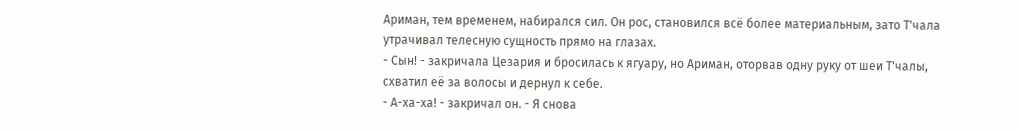Ариман, тем временем, набирался сил. Он рос, становился всё более материальным, зато Т'чала утрачивал телесную сущность прямо на глазах.
- Сын! - закричала Цезария и бросилась к ягуару, но Ариман, оторвав одну руку от шеи Т'чалы, схватил её за волосы и дернул к себе.
- А-ха-ха! - закричал он. - Я снова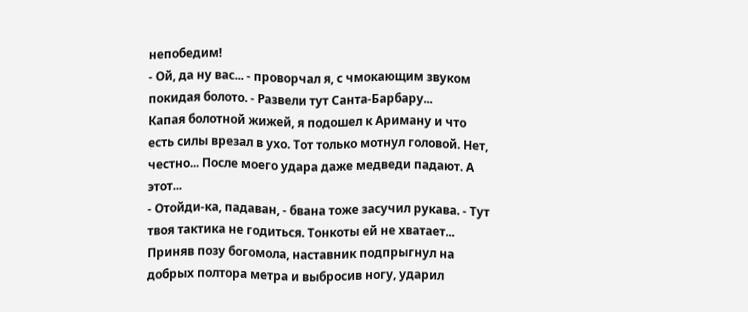непобедим!
- Ой, да ну вас... - проворчал я, с чмокающим звуком покидая болото. - Развели тут Санта-Барбару...
Капая болотной жижей, я подошел к Ариману и что есть силы врезал в ухо. Тот только мотнул головой. Нет, честно... После моего удара даже медведи падают. А этот...
- Отойди-ка, падаван, - бвана тоже засучил рукава. - Тут твоя тактика не годиться. Тонкоты ей не хватает...
Приняв позу богомола, наставник подпрыгнул на добрых полтора метра и выбросив ногу, ударил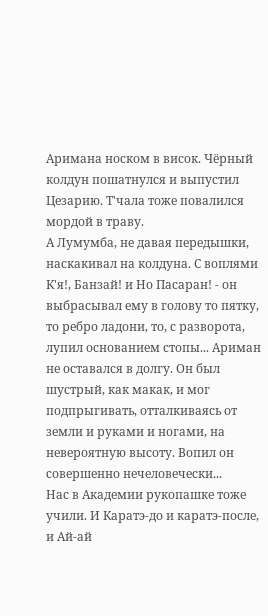Аримана носком в висок. Чёрный колдун пошатнулся и выпустил Цезарию. Т'чала тоже повалился мордой в траву.
А Лумумба, не давая передышки, наскакивал на колдуна. С воплями К'я!, Банзай! и Но Пасаран! - он выбрасывал ему в голову то пятку, то ребро ладони, то, с разворота, лупил основанием стопы... Ариман не оставался в долгу. Он был шустрый, как макак, и мог подпрыгивать, отталкиваясь от земли и руками и ногами, на невероятную высоту. Вопил он совершенно нечеловечески...
Нас в Академии рукопашке тоже учили. И Каратэ-до и каратэ-после, и Ай-ай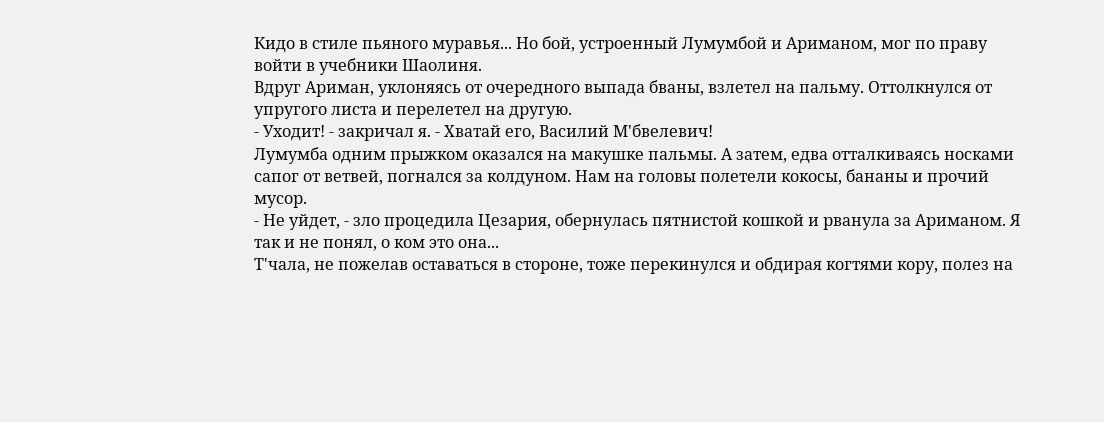Кидо в стиле пьяного муравья... Но бой, устроенный Лумумбой и Ариманом, мог по праву войти в учебники Шаолиня.
Вдруг Ариман, уклоняясь от очередного выпада бваны, взлетел на пальму. Оттолкнулся от упругого листа и перелетел на другую.
- Уходит! - закричал я. - Хватай его, Василий М'бвелевич!
Лумумба одним прыжком оказался на макушке пальмы. А затем, едва отталкиваясь носками сапог от ветвей, погнался за колдуном. Нам на головы полетели кокосы, бананы и прочий мусор.
- Не уйдет, - зло процедила Цезария, обернулась пятнистой кошкой и рванула за Ариманом. Я так и не понял, о ком это она...
Т'чала, не пожелав оставаться в стороне, тоже перекинулся и обдирая когтями кору, полез на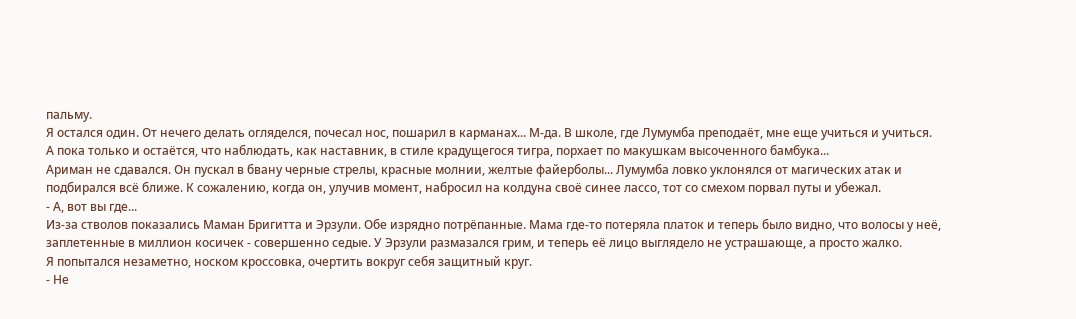пальму.
Я остался один. От нечего делать огляделся, почесал нос, пошарил в карманах... М-да. В школе, где Лумумба преподаёт, мне еще учиться и учиться.
А пока только и остаётся, что наблюдать, как наставник, в стиле крадущегося тигра, порхает по макушкам высоченного бамбука...
Ариман не сдавался. Он пускал в бвану черные стрелы, красные молнии, желтые файерболы... Лумумба ловко уклонялся от магических атак и подбирался всё ближе. К сожалению, когда он, улучив момент, набросил на колдуна своё синее лассо, тот со смехом порвал путы и убежал.
- А, вот вы где...
Из-за стволов показались Маман Бригитта и Эрзули. Обе изрядно потрёпанные. Мама где-то потеряла платок и теперь было видно, что волосы у неё, заплетенные в миллион косичек - совершенно седые. У Эрзули размазался грим, и теперь её лицо выглядело не устрашающе, а просто жалко.
Я попытался незаметно, носком кроссовка, очертить вокруг себя защитный круг.
- Не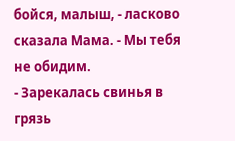бойся, малыш, - ласково сказала Мама. - Мы тебя не обидим.
- Зарекалась свинья в грязь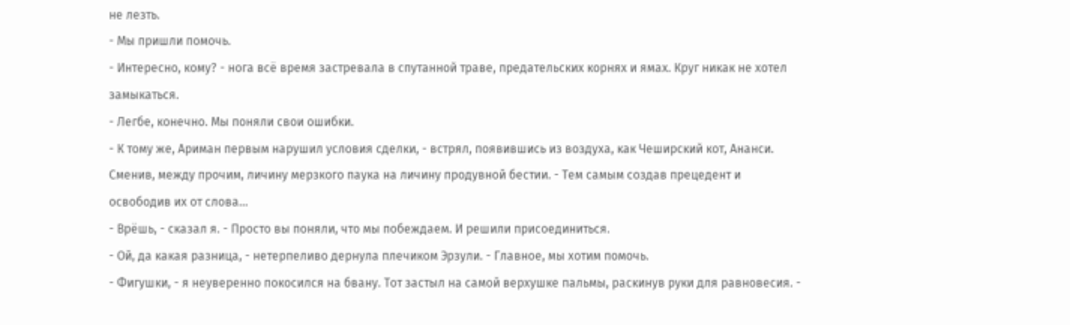не лезть.
- Мы пришли помочь.
- Интересно, кому? - нога всё время застревала в спутанной траве, предательских корнях и ямах. Круг никак не хотел замыкаться.
- Легбе, конечно. Мы поняли свои ошибки.
- К тому же, Ариман первым нарушил условия сделки, - встрял, появившись из воздуха, как Чеширский кот, Ананси. Сменив, между прочим, личину мерзкого паука на личину продувной бестии. - Тем самым создав прецедент и освободив их от слова...
- Врёшь, - сказал я. - Просто вы поняли, что мы побеждаем. И решили присоединиться.
- Ой, да какая разница, - нетерпеливо дернула плечиком Эрзули. - Главное, мы хотим помочь.
- Фигушки, - я неуверенно покосился на бвану. Тот застыл на самой верхушке пальмы, раскинув руки для равновесия. -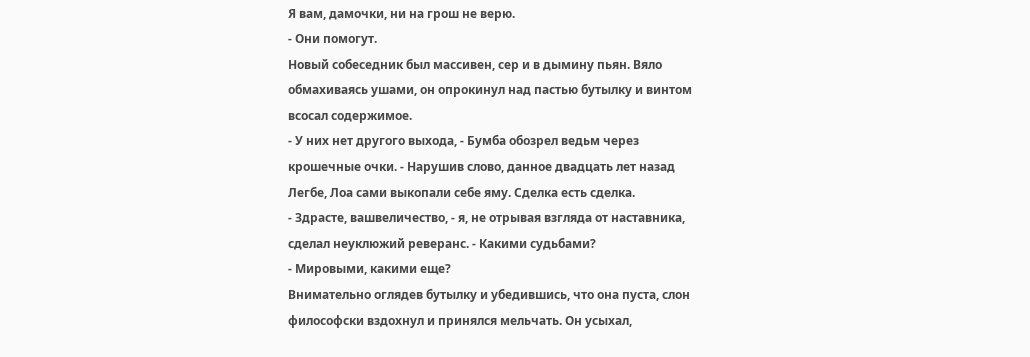Я вам, дамочки, ни на грош не верю.
- Они помогут.
Новый собеседник был массивен, сер и в дымину пьян. Вяло обмахиваясь ушами, он опрокинул над пастью бутылку и винтом всосал содержимое.
- У них нет другого выхода, - Бумба обозрел ведьм через крошечные очки. - Нарушив слово, данное двадцать лет назад Легбе, Лоа сами выкопали себе яму. Сделка есть сделка.
- Здрасте, вашвеличество, - я, не отрывая взгляда от наставника, сделал неуклюжий реверанс. - Какими судьбами?
- Мировыми, какими еще?
Внимательно оглядев бутылку и убедившись, что она пуста, слон философски вздохнул и принялся мельчать. Он усыхал,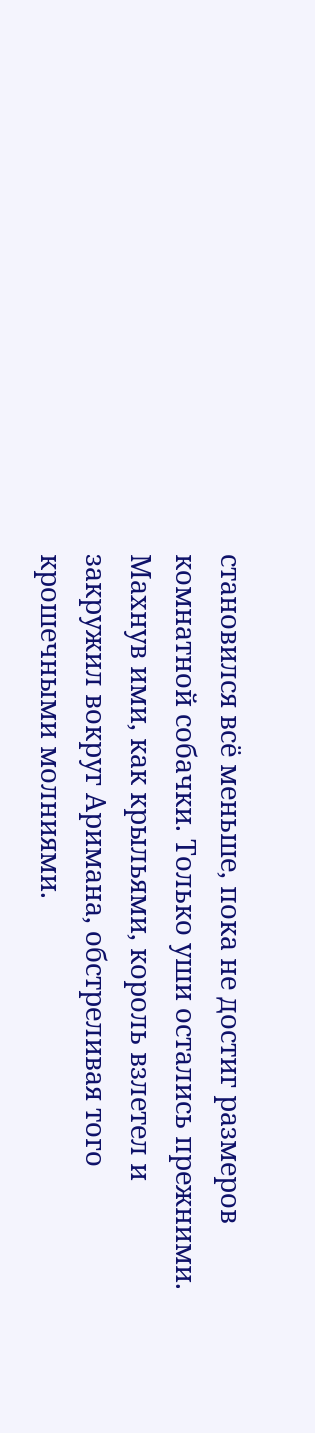становился всё меньше, пока не достиг размеров комнатной собачки. Только уши остались прежними. Махнув ими, как крыльями, король взлетел и закружил вокруг Аримана, обстреливая того крошечными молниями.